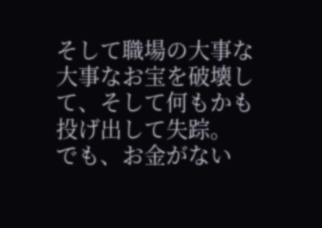そして職場の大事な大事なお宝を破壊して、そして何もかも投げ出して失踪。
でも、お金がない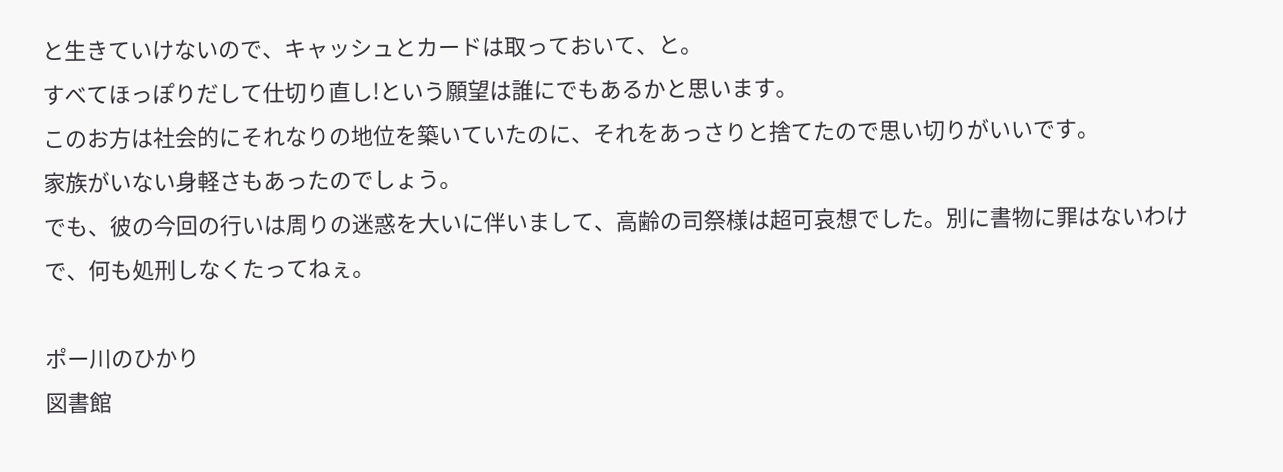と生きていけないので、キャッシュとカードは取っておいて、と。
すべてほっぽりだして仕切り直し!という願望は誰にでもあるかと思います。
このお方は社会的にそれなりの地位を築いていたのに、それをあっさりと捨てたので思い切りがいいです。
家族がいない身軽さもあったのでしょう。
でも、彼の今回の行いは周りの迷惑を大いに伴いまして、高齢の司祭様は超可哀想でした。別に書物に罪はないわけで、何も処刑しなくたってねぇ。

ポー川のひかり
図書館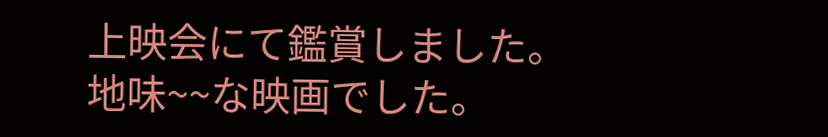上映会にて鑑賞しました。
地味~~な映画でした。